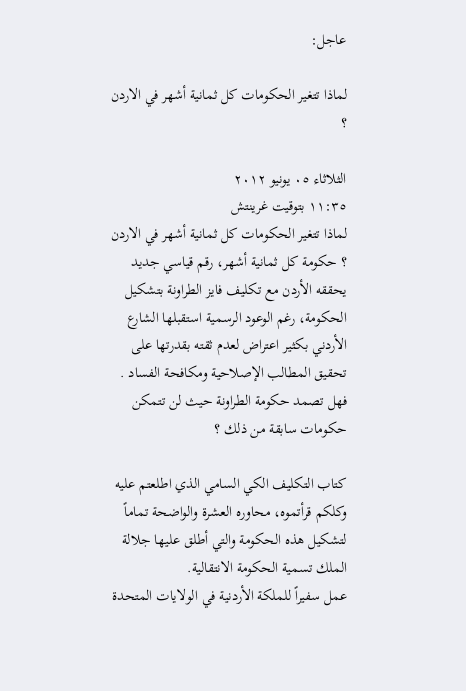عاجل:

لماذا تتغير الحكومات كل ثمانية أشهر في الاردن ؟

الثلاثاء ٠٥ يونيو ٢٠١٢
١١:٣٥ بتوقيت غرينتش
لماذا تتغير الحكومات كل ثمانية أشهر في الاردن ؟ حكومة كل ثمانية أشهر، رقم قياسي جديد يحققه الأردن مع تكليف فايز الطراونة بتشكيل الحكومة، رغم الوعود الرسمية استقبلها الشارع الأردني بكثير اعتراض لعدم ثقته بقدرتها على تحقيق المطالب الإصلاحية ومكافحة الفساد . فهل تصمد حكومة الطراونة حيث لن تتمكن حكومات سابقة من ذلك ؟

كتاب التكليف الكي السامي الذي اطلعتم عليه وكلكم قرأتموه، محاوره العشرة والواضحة تماماً لتشكيل هذه الحكومة والتي أطلق عليها جلالة الملك تسمية الحكومة الانتقالية.
عمل سفيراً للملكة الأردنية في الولايات المتحدة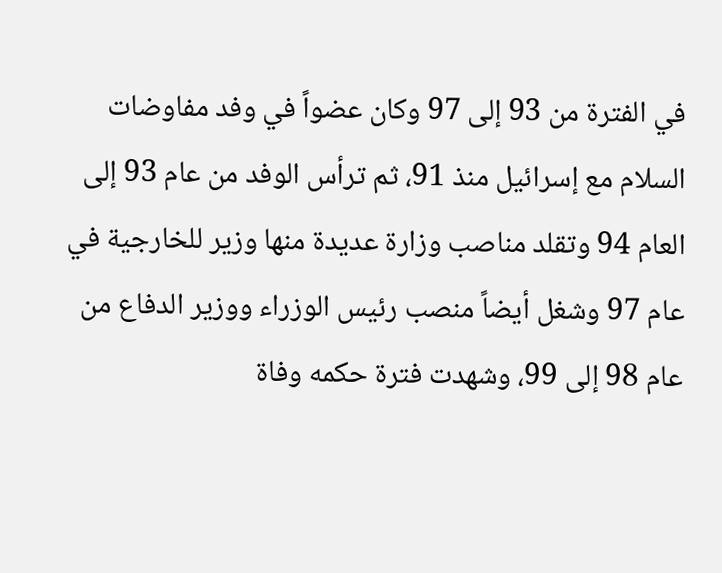في الفترة من 93 إلى 97 وكان عضواً في وفد مفاوضات السلام مع إسرائيل منذ 91، ثم ترأس الوفد من عام 93 إلى العام 94 وتقلد مناصب وزارة عديدة منها وزير للخارجية في عام 97 وشغل أيضاً منصب رئيس الوزراء ووزير الدفاع من عام 98 إلى 99، وشهدت فترة حكمه وفاة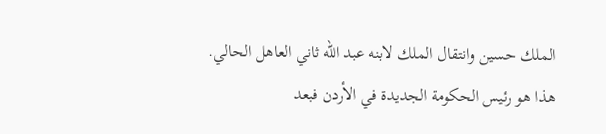الملك حسين وانتقال الملك لابنه عبد الله ثاني العاهل الحالي.
هذا هو رئيس الحكومة الجديدة في الأردن فبعد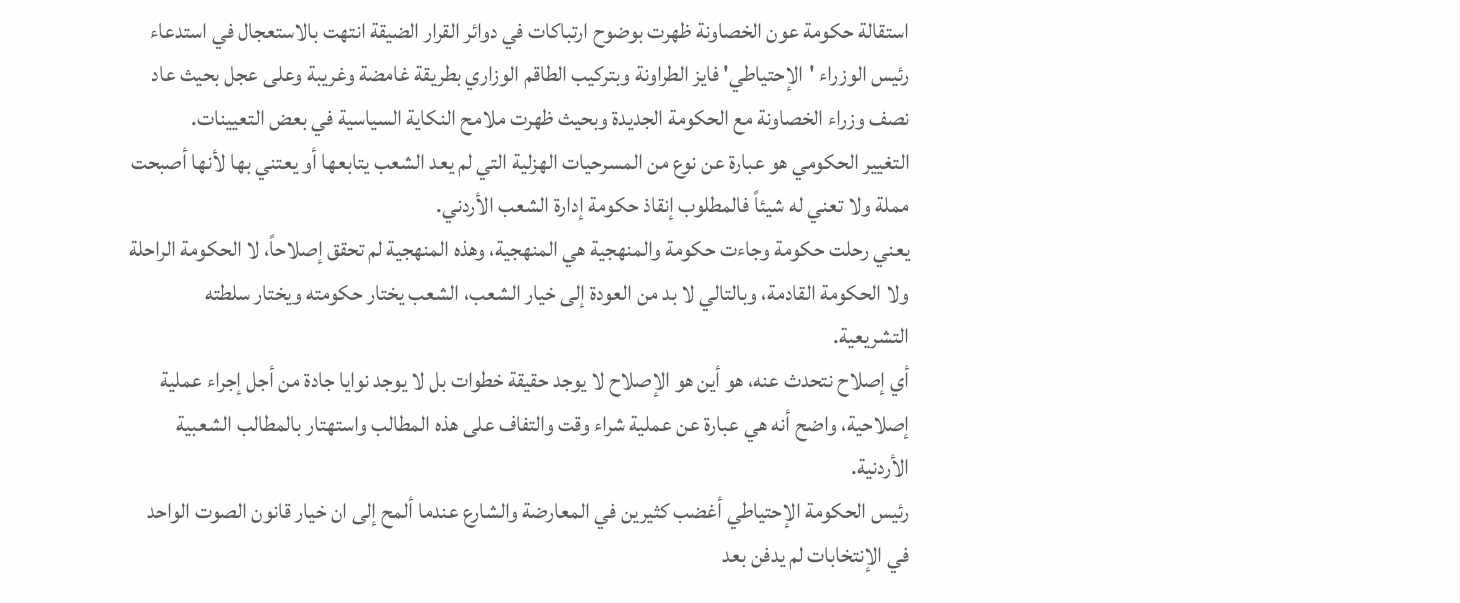استقالة حكومة عون الخصاونة ظهرت بوضوح ارتباكات في دوائر القرار الضيقة انتهت بالاستعجال في استدعاء رئيس الوزراء 'الإحتياطي' فايز الطراونة وبتركيب الطاقم الوزاري بطريقة غامضة وغريبة وعلى عجل بحيث عاد نصف وزراء الخصاونة مع الحكومة الجديدة وبحيث ظهرت ملامح النكاية السياسية في بعض التعيينات.
التغيير الحكومي هو عبارة عن نوع من المسرحيات الهزلية التي لم يعد الشعب يتابعها أو يعتني بها لأنها أصبحت مملة ولا تعني له شيئاً فالمطلوب إنقاذ حكومة إدارة الشعب الأردني.
يعني رحلت حكومة وجاءت حكومة والمنهجية هي المنهجية، وهذه المنهجية لم تحقق إصلاحاً، لا الحكومة الراحلة ولا الحكومة القادمة، وبالتالي لا بد من العودة إلى خيار الشعب، الشعب يختار حكومته ويختار سلطته التشريعية.
أي إصلاح نتحدث عنه، هو أين هو الإصلاح لا يوجد حقيقة خطوات بل لا يوجد نوايا جادة من أجل إجراء عملية إصلاحية، واضح أنه هي عبارة عن عملية شراء وقت والتفاف على هذه المطالب واستهتار بالمطالب الشعبية الأردنية.
رئيس الحكومة الإحتياطي أغضب كثيرين في المعارضة والشارع عندما ألمح إلى ان خيار قانون الصوت الواحد في الإنتخابات لم يدفن بعد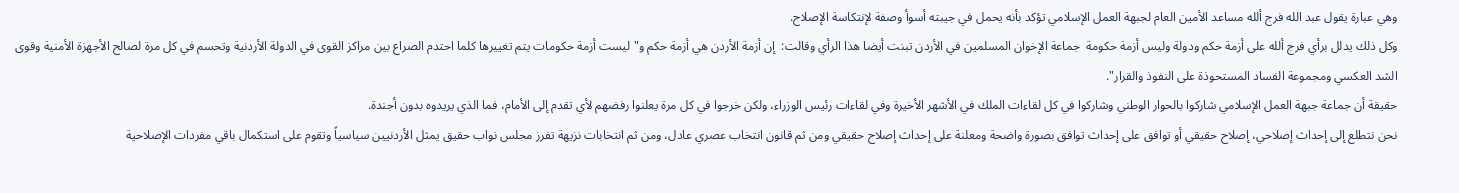وهي عبارة يقول عبد الله فرج ألله مساعد الأمين العام لجبهة العمل الإسلامي تؤكد بأنه يحمل في جيبته أسوأ وصفة لإنتكاسة الإصلاح.
وكل ذلك يدلل برأي فرج ألله على أزمة حكم ودولة وليس أزمة حكومة  جماعة الإخوان المسلمين في الأردن تبنت أيضا هذا الرأي وقالت:  إن أزمة الأردن هي أزمة حكم و"ليست أزمة حكومات يتم تغييرها كلما احتدم الصراع بين مراكز القوى في الدولة الأردنية وتحسم في كل مرة لصالح الأجهزة الأمنية وقوى الشد العكسي ومجموعة الفساد المستحوذة على النفوذ والقرار".
حقيقة أن جماعة جبهة العمل الإسلامي شاركوا بالحوار الوطني وشاركوا في كل لقاءات الملك في الأشهر الأخيرة وفي لقاءات رئيس الوزراء، ولكن خرجوا في كل مرة يعلنوا رفضهم لأي تقدم إلى الأمام، فما الذي يريدوه بدون أجندة.
نحن نتطلع إلى إحداث إصلاحي، إصلاح حقيقي أو توافق على إحداث توافق بصورة واضحة ومعلنة على إحداث إصلاح حقيقي ومن ثم قانون انتخاب عصري عادل، ومن ثم انتخابات نزيهة تفرز مجلس نواب حقيق يمثل الأردنيين سياسياً وتقوم على استكمال باقي مفردات الإصلاحية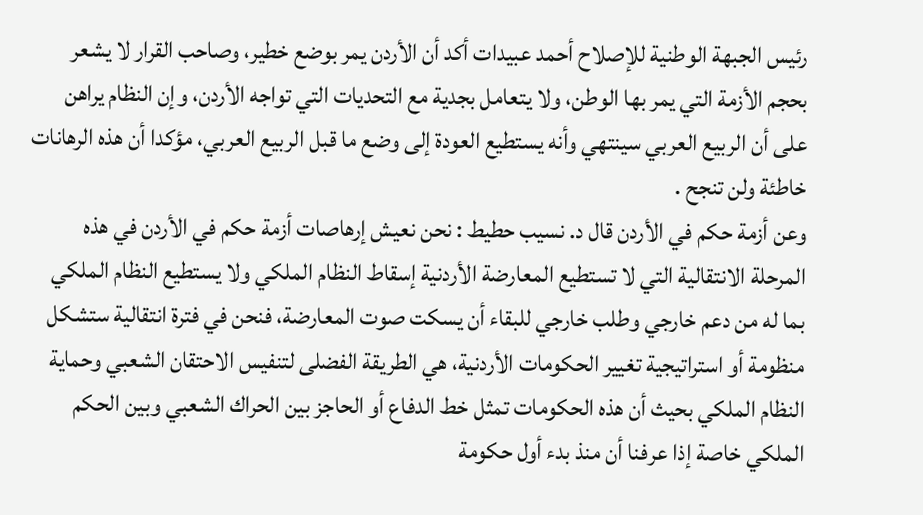رئيس الجبهة الوطنية للإصلاح أحمد عبيدات أكد أن الأردن يمر بوضع خطير، وصاحب القرار لا يشعر بحجم الأزمة التي يمر بها الوطن، ولا يتعامل بجدية مع التحديات التي تواجه الأردن، وإن النظام يراهن على أن الربيع العربي سينتهي وأنه يستطيع العودة إلى وضع ما قبل الربيع العربي، مؤكدا أن هذه الرهانات خاطئة ولن تنجح .
وعن أزمة حكم في الأردن قال د. نسيب حطيط : نحن نعيش إرهاصات أزمة حكم في الأردن في هذه المرحلة الانتقالية التي لا تستطيع المعارضة الأردنية إسقاط النظام الملكي ولا يستطيع النظام الملكي بما له من دعم خارجي وطلب خارجي للبقاء أن يسكت صوت المعارضة، فنحن في فترة انتقالية ستشكل منظومة أو استراتيجية تغيير الحكومات الأردنية، هي الطريقة الفضلى لتنفيس الاحتقان الشعبي وحماية النظام الملكي بحيث أن هذه الحكومات تمثل خط الدفاع أو الحاجز بين الحراك الشعبي وبين الحكم الملكي خاصة إذا عرفنا أن منذ بدء أول حكومة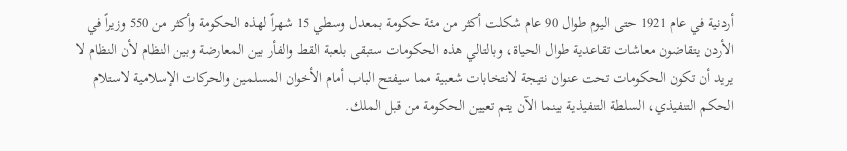أردنية في عام 1921 حتى اليوم طوال 90 عام شكلت أكثر من مئة حكومة بمعدل وسطي 15 شهراً لهذه الحكومة وأكثر من 550 وزيراً في الأردن يتقاضون معاشات تقاعدية طوال الحياة، وبالتالي هذه الحكومات ستبقى بلعبة القط والفأر بين المعارضة وبين النظام لأن النظام لا يريد أن تكون الحكومات تحت عنوان نتيجة لانتخابات شعبية مما سيفتح الباب أمام الأخوان المسلمين والحركات الإسلامية لاستلام الحكم التنفيذي، السلطة التنفيذية بينما الآن يتم تعيين الحكومة من قبل الملك.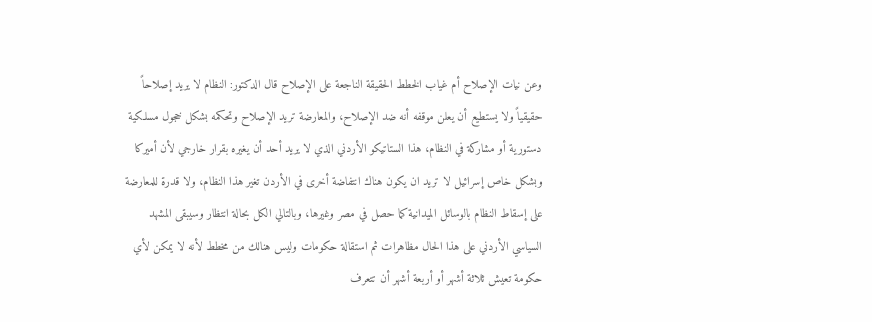وعن نيات الإصلاح أم غياب الخطط الحقيقة الناجعة على الإصلاح قال الدكتور: النظام لا يريد إصلاحاً حقيقياً ولا يستطيع أن يعلن موقفه أنه ضد الإصلاح، والمعارضة تريد الإصلاح وتحكمه بشكل خجول مسلكية دستورية أو مشاركة في النظام، هذا الستاتيكو الأردني الذي لا يريد أحد أن يغيره بقرار خارجي لأن أميركا وبشكل خاص إسرائيل لا تريد ان يكون هناك انتفاضة أخرى في الأردن تغير هذا النظام، ولا قدرة للمعارضة على إسقاط النظام بالوسائل الميدانية كما حصل في مصر وغيرها، وبالتالي الكل بحالة انتظار وسيبقى المشهد السياسي الأردني على هذا الحال مظاهرات ثم استقالة حكومات وليس هنالك من مخطط لأنه لا يمكن لأي حكومة تعيش ثلاثة أشهر أو أربعة أشهر أن تتعرف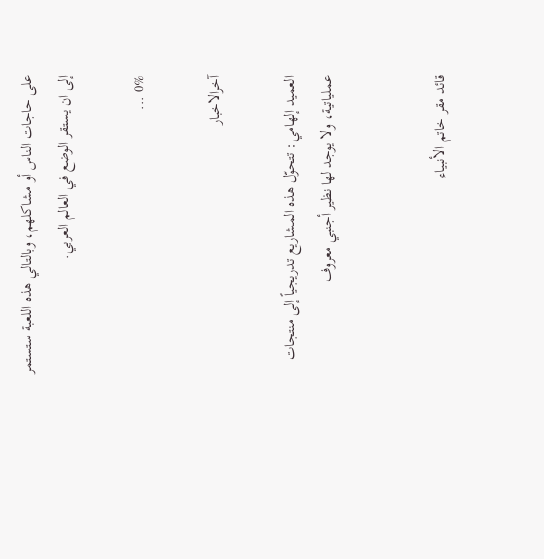على حاجات الناس أو مشاكلهم، وبالتالي هذه اللعبة ستستمر إلى ان يستقر الوضع في العالم العربي.

0% ...

آخرالاخبار

العميد إلهامي: تتحوّل هذه المشاريع تدريجياً إلى منتجات عملياتية، ولا يوجد لها نظير أجنبي معروف


قائد مقر خاتم الأنبياء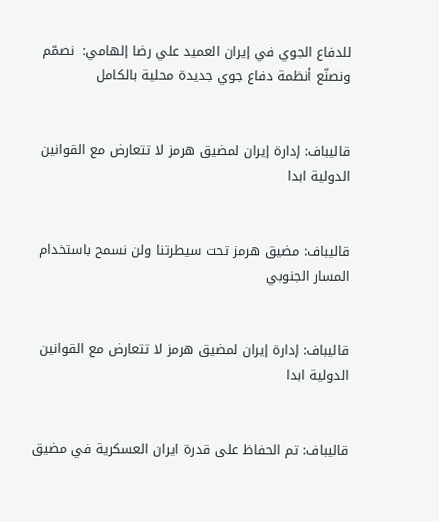للدفاع الجوي في إيران العميد علي رضا إلهامي:  نصمّم ونصنّع أنظمة دفاع جوي جديدة محلية بالكامل


قاليباف: إدارة إيران لمضيق هرمز لا تتعارض مع القوانين الدولية ابدا


قاليباف: مضيق هرمز تحت سيطرتنا ولن نسمح باستخدام المسار الجنوبي


قاليباف: إدارة إيران لمضيق هرمز لا تتعارض مع القوانين الدولية ابدا


قاليباف: تم الحفاظ على قدرة ايران العسكرية في مضيق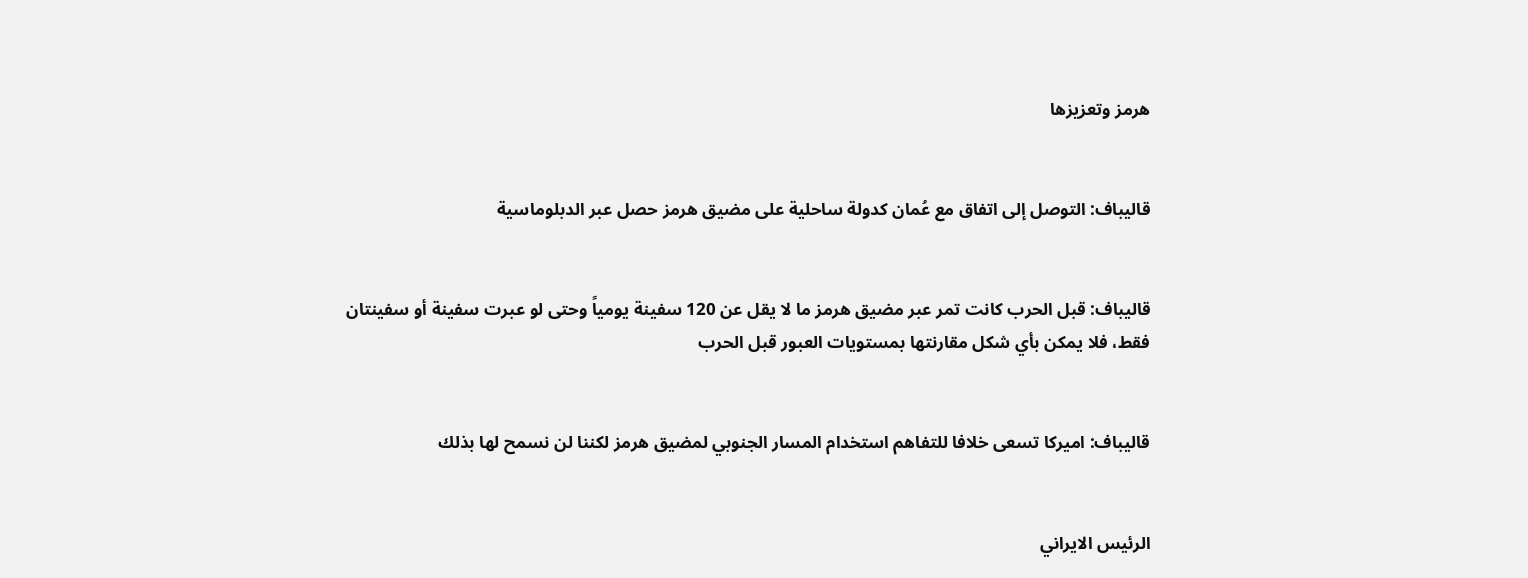هرمز وتعزيزها


قاليباف: التوصل إلى اتفاق مع عُمان كدولة ساحلية على مضيق هرمز حصل عبر الدبلوماسية


قاليباف: قبل الحرب كانت تمر عبر مضيق هرمز ما لا يقل عن 120 سفينة يومياً وحتى لو عبرت سفينة أو سفينتان فقط، فلا يمكن بأي شكل مقارنتها بمستويات العبور قبل الحرب


قاليباف: اميركا تسعى خلافا للتفاهم استخدام المسار الجنوبي لمضيق هرمز لكننا لن نسمح لها بذلك


الرئيس الايراني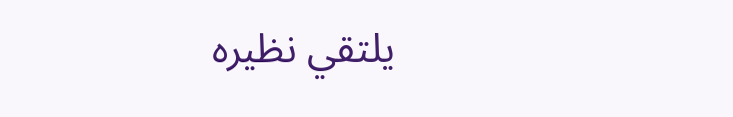يلتقي نظيره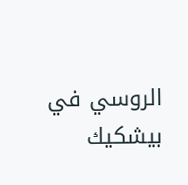الروسي في بيشكيك